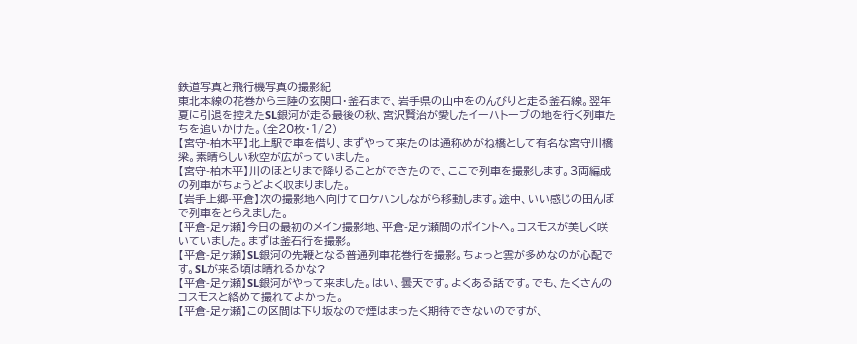鉄道写真と飛行機写真の撮影紀
東北本線の花巻から三陸の玄関口・釜石まで、岩手県の山中をのんびりと走る釜石線。翌年夏に引退を控えたSL銀河が走る最後の秋、宮沢賢治が愛したイーハトーブの地を行く列車たちを追いかけた。(全20枚・1/2)
【宮守-柏木平】北上駅で車を借り、まずやって来たのは通称めがね橋として有名な宮守川橋梁。素晴らしい秋空が広がっていました。
【宮守-柏木平】川のほとりまで降りることができたので、ここで列車を撮影します。3両編成の列車がちょうどよく収まりました。
【岩手上郷-平倉】次の撮影地へ向けてロケハンしながら移動します。途中、いい感じの田んぼで列車をとらえました。
【平倉-足ヶ瀬】今日の最初のメイン撮影地、平倉-足ヶ瀬間のポイントへ。コスモスが美しく咲いていました。まずは釜石行を撮影。
【平倉-足ヶ瀬】SL銀河の先鞭となる普通列車花巻行を撮影。ちょっと雲が多めなのが心配です。SLが来る頃は晴れるかな?
【平倉-足ヶ瀬】SL銀河がやって来ました。はい、曇天です。よくある話です。でも、たくさんのコスモスと絡めて撮れてよかった。
【平倉-足ヶ瀬】この区間は下り坂なので煙はまったく期待できないのですが、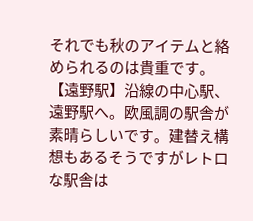それでも秋のアイテムと絡められるのは貴重です。
【遠野駅】沿線の中心駅、遠野駅へ。欧風調の駅舎が素晴らしいです。建替え構想もあるそうですがレトロな駅舎は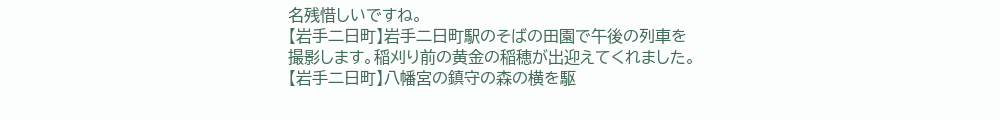名残惜しいですね。
【岩手二日町】岩手二日町駅のそばの田園で午後の列車を撮影します。稲刈り前の黄金の稲穂が出迎えてくれました。
【岩手二日町】八幡宮の鎮守の森の横を駆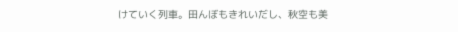けていく列車。田んぼもきれいだし、秋空も美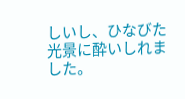しいし、ひなびた光景に酔いしれました。